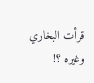قرأت البخاري وغيره ؟!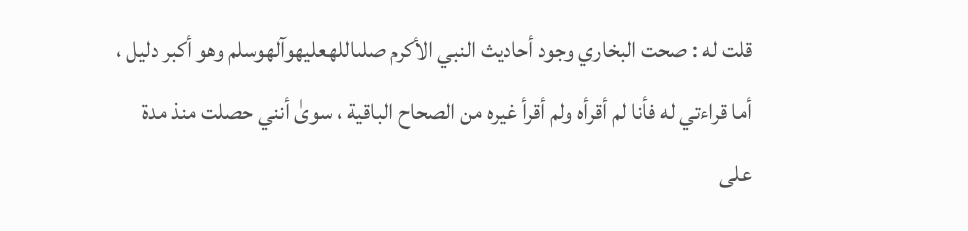قلت له : صحت البخاري وجود أحاديث النبي الأكرم صلىاللهعليهوآلهوسلم وهو أكبر دليل ، أما قراءتي له فأنا لم أقرأه ولم أقرأ غيره من الصحاح الباقية ، سوىٰ أنني حصلت منذ مدة على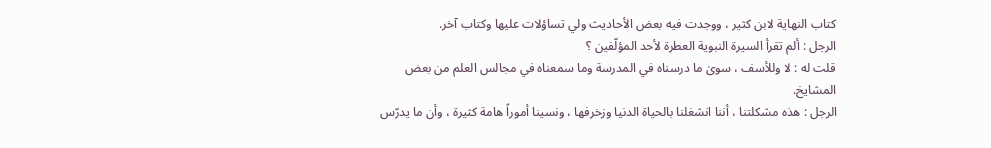كتاب النهاية لابن كثير ، ووجدت فيه بعض الأحاديث ولي تساؤلات عليها وكتاب آخر.
الرجل : ألم تقرأ السيرة النبوية العطرة لأحد المؤلّفين ؟
قلت له : لا وللأسف ، سوىٰ ما درسناه في المدرسة وما سمعناه في مجالس العلم من بعض المشايخ.
الرجل : هذه مشكلتنا ، أننا انشغلنا بالحياة الدنيا وزخرفها ، ونسينا أموراً هامة كثيرة ، وأن ما يدرّس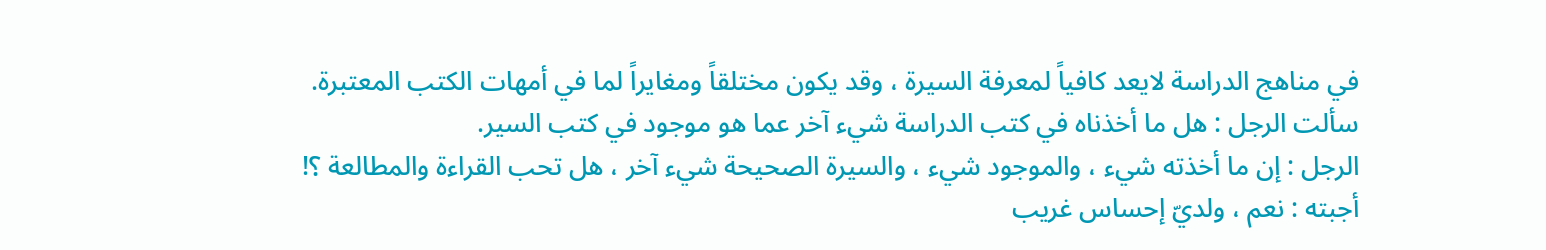في مناهج الدراسة لايعد كافياً لمعرفة السيرة ، وقد يكون مختلقاً ومغايراً لما في أمهات الكتب المعتبرة.
سألت الرجل : هل ما أخذناه في كتب الدراسة شيء آخر عما هو موجود في كتب السير.
الرجل : إن ما أخذته شيء ، والموجود شيء ، والسيرة الصحيحة شيء آخر ، هل تحب القراءة والمطالعة ؟!
أجبته : نعم ، ولديّ إحساس غريب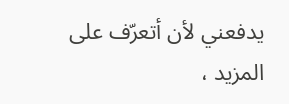يدفعني لأن أتعرّف على المزيد ،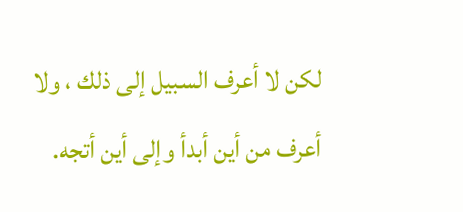لكن لا أعرف السبيل إلى ذلك ، ولا أعرف من أين أبدأ وإلى أين أتجه.